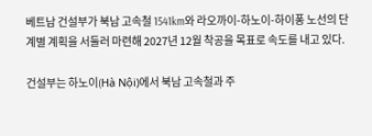베트남 건설부가 북남 고속철 1541km와 라오까이-하노이-하이퐁 노선의 단계별 계획을 서둘러 마련해 2027년 12월 착공을 목표로 속도를 내고 있다.

건설부는 하노이(Hà Nội)에서 북남 고속철과 주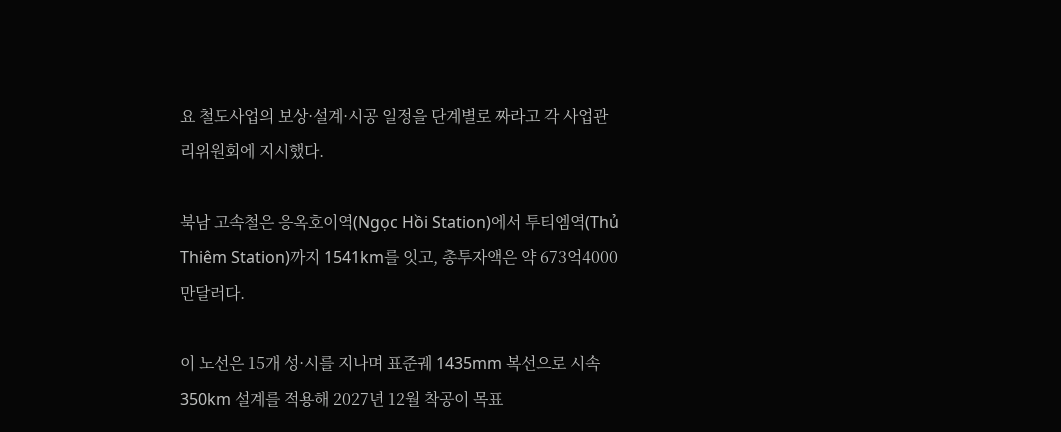요 철도사업의 보상·설계·시공 일정을 단계별로 짜라고 각 사업관리위원회에 지시했다.

북남 고속철은 응옥호이역(Ngọc Hồi Station)에서 투티엠역(Thủ Thiêm Station)까지 1541km를 잇고, 총투자액은 약 673억4000만달러다.

이 노선은 15개 성·시를 지나며 표준궤 1435mm 복선으로 시속 350km 설계를 적용해 2027년 12월 착공이 목표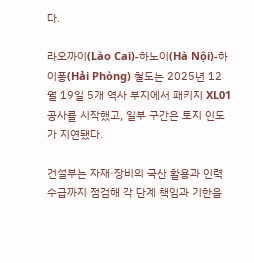다.

라오까이(Lào Cai)-하노이(Hà Nội)-하이퐁(Hải Phòng) 철도는 2025년 12월 19일 5개 역사 부지에서 패키지 XL01 공사를 시작했고, 일부 구간은 토지 인도가 지연됐다.

건설부는 자재·장비의 국산 활용과 인력 수급까지 점검해 각 단계 책임과 기한을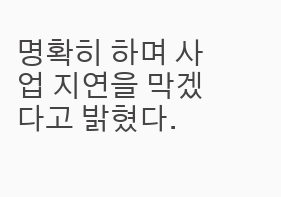명확히 하며 사업 지연을 막겠다고 밝혔다.